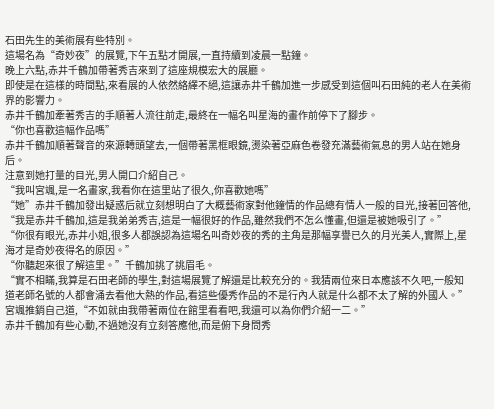石田先生的美術展有些特別。
這場名為“奇妙夜”的展覽,下午五點才開展,一直持續到凌晨一點鐘。
晚上六點,赤井千鶴加帶著秀吉來到了這座規模宏大的展廳。
即使是在這樣的時間點,來看展的人依然絡繹不絕,這讓赤井千鶴加進一步感受到這個叫石田純的老人在美術界的影響力。
赤井千鶴加牽著秀吉的手順著人流往前走,最終在一幅名叫星海的畫作前停下了腳步。
“你也喜歡這幅作品嗎”
赤井千鶴加順著聲音的來源轉頭望去,一個帶著黑框眼鏡,燙染著亞麻色卷發充滿藝術氣息的男人站在她身后。
注意到她打量的目光,男人開口介紹自己。
“我叫宮颯,是一名畫家,我看你在這里站了很久,你喜歡她嗎”
“她”赤井千鶴加發出疑惑后就立刻想明白了大概藝術家對他鐘情的作品總有情人一般的目光,接著回答他,
“我是赤井千鶴加,這是我弟弟秀吉,這是一幅很好的作品,雖然我們不怎么懂畫,但還是被她吸引了。”
“你很有眼光,赤井小姐,很多人都誤認為這場名叫奇妙夜的秀的主角是那幅享譽已久的月光美人,實際上,星海才是奇妙夜得名的原因。”
“你聽起來很了解這里。”千鶴加挑了挑眉毛。
“實不相瞞,我算是石田老師的學生,對這場展覽了解還是比較充分的。我猜兩位來日本應該不久吧,一般知道老師名號的人都會涌去看他大熱的作品,看這些優秀作品的不是行內人就是什么都不太了解的外國人。”
宮颯推銷自己道,“不如就由我帶著兩位在館里看看吧,我還可以為你們介紹一二。”
赤井千鶴加有些心動,不過她沒有立刻答應他,而是俯下身問秀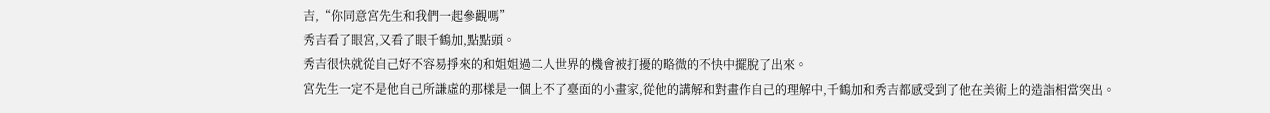吉,“你同意宮先生和我們一起參觀嗎”
秀吉看了眼宮,又看了眼千鶴加,點點頭。
秀吉很快就從自己好不容易掙來的和姐姐過二人世界的機會被打擾的略微的不快中擺脫了出來。
宮先生一定不是他自己所謙虛的那樣是一個上不了臺面的小畫家,從他的講解和對畫作自己的理解中,千鶴加和秀吉都感受到了他在美術上的造詣相當突出。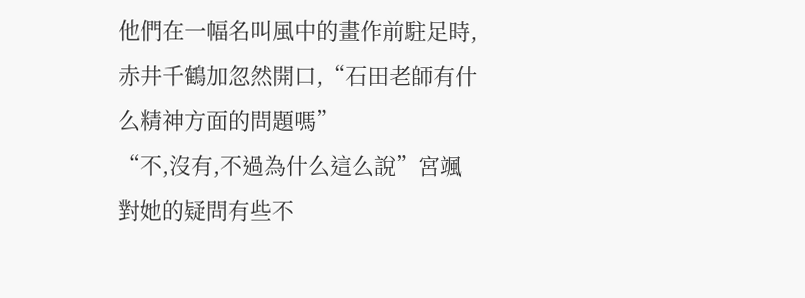他們在一幅名叫風中的畫作前駐足時,赤井千鶴加忽然開口,“石田老師有什么精神方面的問題嗎”
“不,沒有,不過為什么這么說”宮颯對她的疑問有些不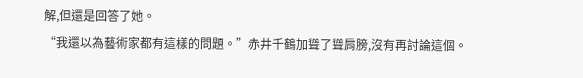解,但還是回答了她。
“我還以為藝術家都有這樣的問題。”赤井千鶴加聳了聳肩膀,沒有再討論這個。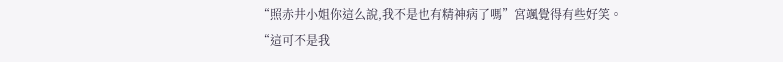“照赤井小姐你這么說,我不是也有精神病了嗎”宮颯覺得有些好笑。
“這可不是我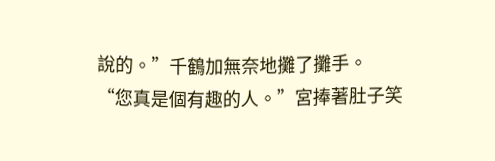說的。”千鶴加無奈地攤了攤手。
“您真是個有趣的人。”宮捧著肚子笑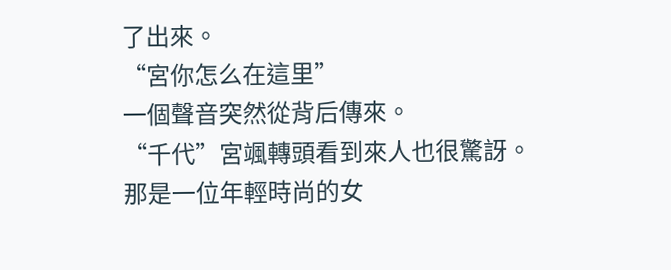了出來。
“宮你怎么在這里”
一個聲音突然從背后傳來。
“千代”宮颯轉頭看到來人也很驚訝。
那是一位年輕時尚的女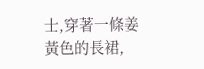士,穿著一條姜黃色的長裙,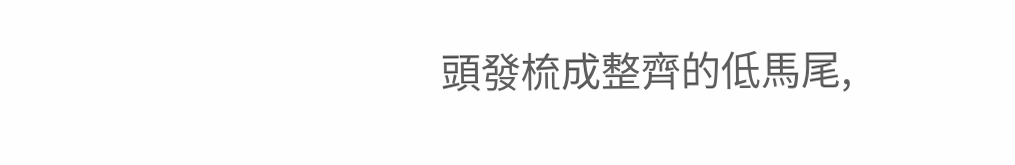頭發梳成整齊的低馬尾,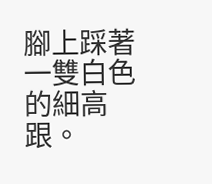腳上踩著一雙白色的細高跟。